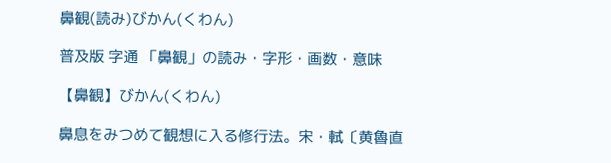鼻観(読み)びかん(くわん)

普及版 字通 「鼻観」の読み・字形・画数・意味

【鼻観】びかん(くわん)

鼻息をみつめて観想に入る修行法。宋・軾〔黄魯直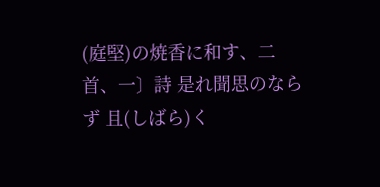(庭堅)の焼香に和す、二首、一〕詩 是れ聞思のならず 且(しばら)く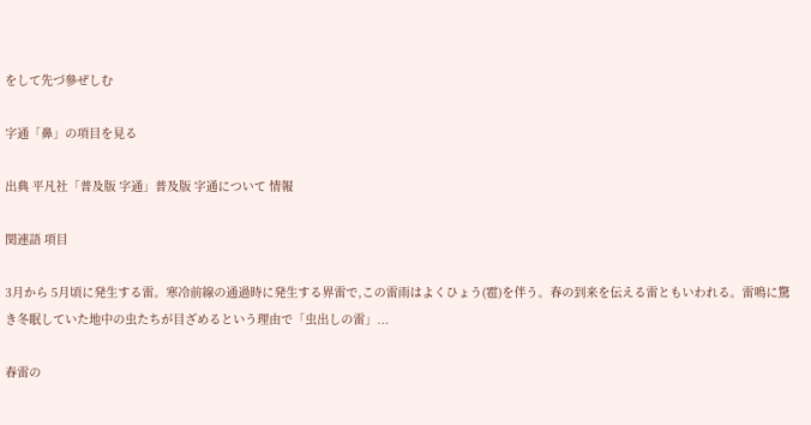をして先づ參ぜしむ

字通「鼻」の項目を見る

出典 平凡社「普及版 字通」普及版 字通について 情報

関連語 項目

3月から 5月頃に発生する雷。寒冷前線の通過時に発生する界雷で,この雷雨はよくひょう(雹)を伴う。春の到来を伝える雷ともいわれる。雷鳴に驚き冬眠していた地中の虫たちが目ざめるという理由で「虫出しの雷」...

春雷の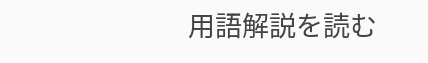用語解説を読む